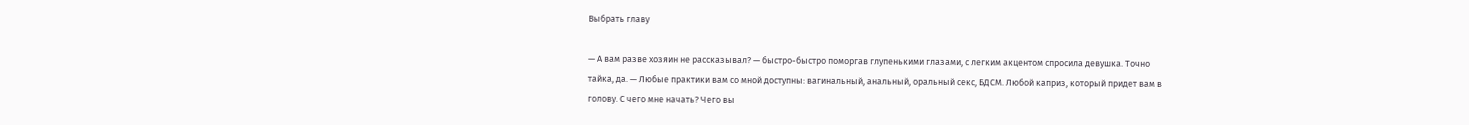Выбрать главу

— А вам разве хозяин не рассказывал? — быстро-быстро поморгав глупенькими глазами, с легким акцентом спросила девушка. Точно тайка, да. — Любые практики вам со мной доступны: вагинальный, анальный, оральный секс, БДСМ. Любой каприз, который придет вам в голову. С чего мне начать? Чего вы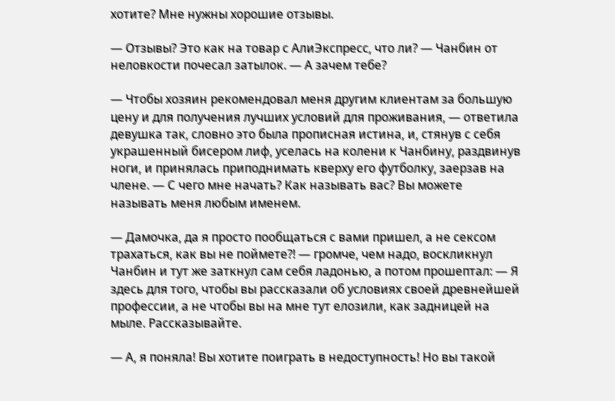хотите? Мне нужны хорошие отзывы.

— Отзывы? Это как на товар с АлиЭкспресс, что ли? — Чанбин от неловкости почесал затылок. — А зачем тебе?

— Чтобы хозяин рекомендовал меня другим клиентам за большую цену и для получения лучших условий для проживания, — ответила девушка так, словно это была прописная истина, и, стянув с себя украшенный бисером лиф, уселась на колени к Чанбину, раздвинув ноги, и принялась приподнимать кверху его футболку, заерзав на члене. — С чего мне начать? Как называть вас? Вы можете называть меня любым именем.

— Дамочка, да я просто пообщаться с вами пришел, а не сексом трахаться, как вы не поймете?! — громче, чем надо, воскликнул Чанбин и тут же заткнул сам себя ладонью, а потом прошептал: — Я здесь для того, чтобы вы рассказали об условиях своей древнейшей профессии, а не чтобы вы на мне тут елозили, как задницей на мыле. Рассказывайте.

— А, я поняла! Вы хотите поиграть в недоступность! Но вы такой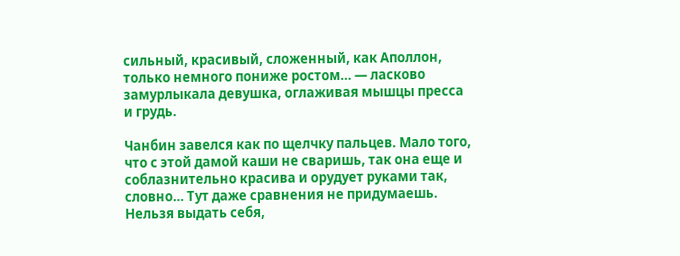сильный, красивый, сложенный, как Аполлон, только немного пониже ростом… — ласково замурлыкала девушка, оглаживая мышцы пресса и грудь.

Чанбин завелся как по щелчку пальцев. Мало того, что с этой дамой каши не сваришь, так она еще и соблазнительно красива и орудует руками так, словно… Тут даже сравнения не придумаешь. Нельзя выдать себя,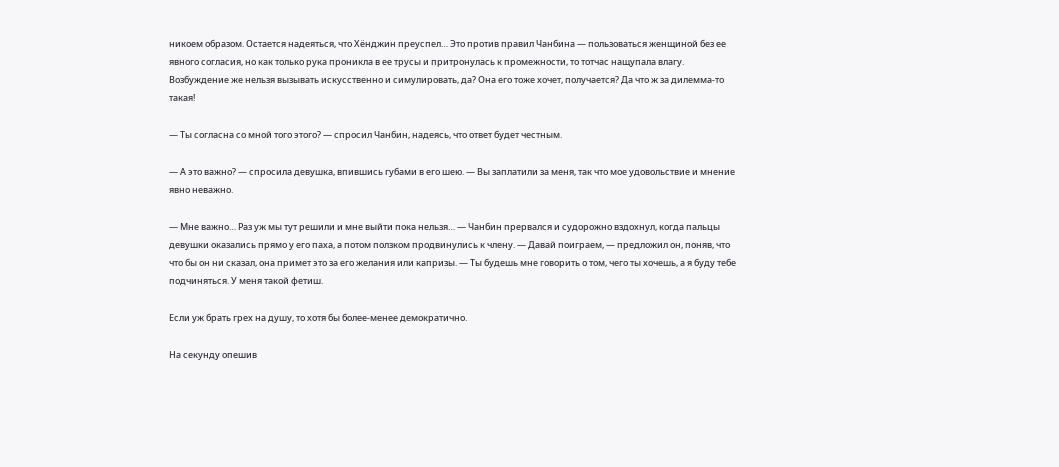никоем образом. Остается надеяться, что Хёнджин преуспел… Это против правил Чанбина — пользоваться женщиной без ее явного согласия, но как только рука проникла в ее трусы и притронулась к промежности, то тотчас нащупала влагу. Возбуждение же нельзя вызывать искусственно и симулировать, да? Она его тоже хочет, получается? Да что ж за дилемма-то такая!

— Ты согласна со мной того этого? — спросил Чанбин, надеясь, что ответ будет честным.

— А это важно? — спросила девушка, впившись губами в его шею. — Вы заплатили за меня, так что мое удовольствие и мнение явно неважно.

— Мне важно… Раз уж мы тут решили и мне выйти пока нельзя… — Чанбин прервался и судорожно вздохнул, когда пальцы девушки оказались прямо у его паха, а потом ползком продвинулись к члену. — Давай поиграем, — предложил он, поняв, что что бы он ни сказал, она примет это за его желания или капризы. — Ты будешь мне говорить о том, чего ты хочешь, а я буду тебе подчиняться. У меня такой фетиш.

Если уж брать грех на душу, то хотя бы более-менее демократично.

На секунду опешив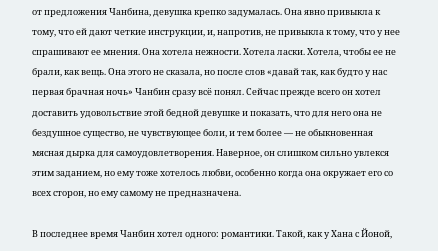от предложения Чанбина, девушка крепко задумалась. Она явно привыкла к тому, что ей дают четкие инструкции, и, напротив, не привыкла к тому, что у нее спрашивают ее мнения. Она хотела нежности. Хотела ласки. Хотела, чтобы ее не брали, как вещь. Она этого не сказала, но после слов «давай так, как будто у нас первая брачная ночь» Чанбин сразу всё понял. Сейчас прежде всего он хотел доставить удовольствие этой бедной девушке и показать, что для него она не бездушное существо, не чувствующее боли, и тем более — не обыкновенная мясная дырка для самоудовлетворения. Наверное, он слишком сильно увлекся этим заданием, но ему тоже хотелось любви, особенно когда она окружает его со всех сторон, но ему самому не предназначена.

В последнее время Чанбин хотел одного: романтики. Такой, как у Хана с Йоной,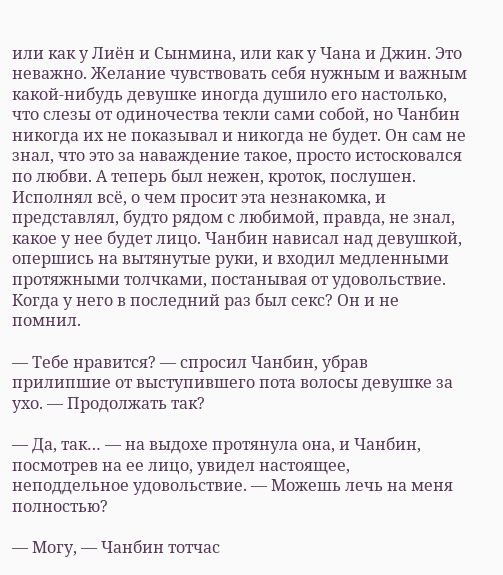или как у Лиён и Сынмина, или как у Чана и Джин. Это неважно. Желание чувствовать себя нужным и важным какой-нибудь девушке иногда душило его настолько, что слезы от одиночества текли сами собой, но Чанбин никогда их не показывал и никогда не будет. Он сам не знал, что это за наваждение такое, просто истосковался по любви. А теперь был нежен, кроток, послушен. Исполнял всё, о чем просит эта незнакомка, и представлял, будто рядом с любимой, правда, не знал, какое у нее будет лицо. Чанбин нависал над девушкой, опершись на вытянутые руки, и входил медленными протяжными толчками, постанывая от удовольствие. Когда у него в последний раз был секс? Он и не помнил.

— Тебе нравится? — спросил Чанбин, убрав прилипшие от выступившего пота волосы девушке за ухо. — Продолжать так?

— Да, так… — на выдохе протянула она, и Чанбин, посмотрев на ее лицо, увидел настоящее, неподдельное удовольствие. — Можешь лечь на меня полностью?

— Могу, — Чанбин тотчас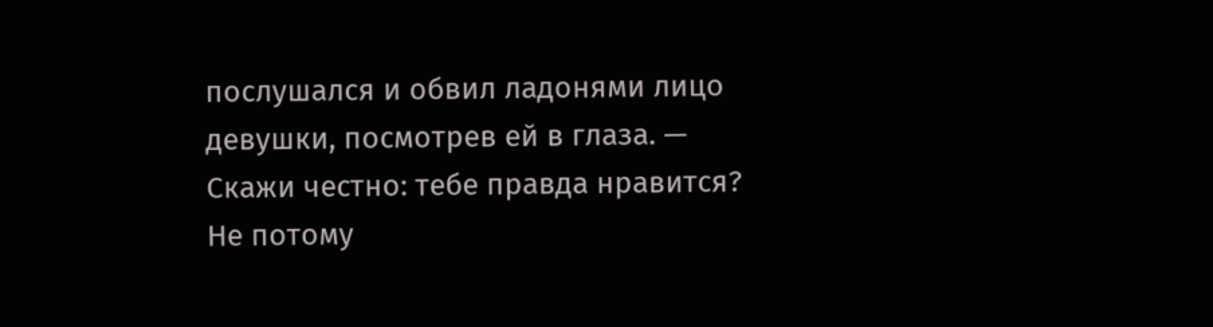послушался и обвил ладонями лицо девушки, посмотрев ей в глаза. — Скажи честно: тебе правда нравится? Не потому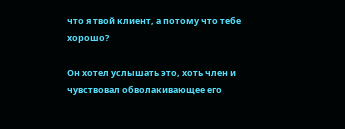что я твой клиент, а потому что тебе хорошо?

Он хотел услышать это, хоть член и чувствовал обволакивающее его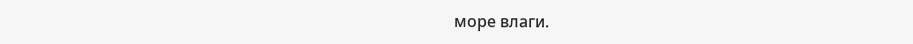море влаги.